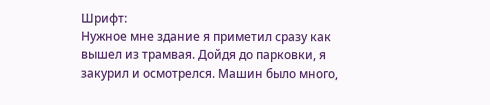Шрифт:
Нужное мне здание я приметил сразу как вышел из трамвая. Дойдя до парковки, я закурил и осмотрелся. Машин было много,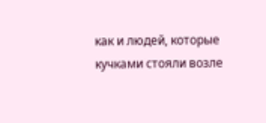как и людей, которые кучками стояли возле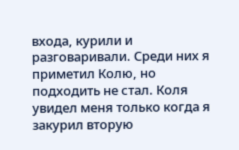входа, курили и разговаривали. Среди них я приметил Колю, но подходить не стал. Коля увидел меня только когда я закурил вторую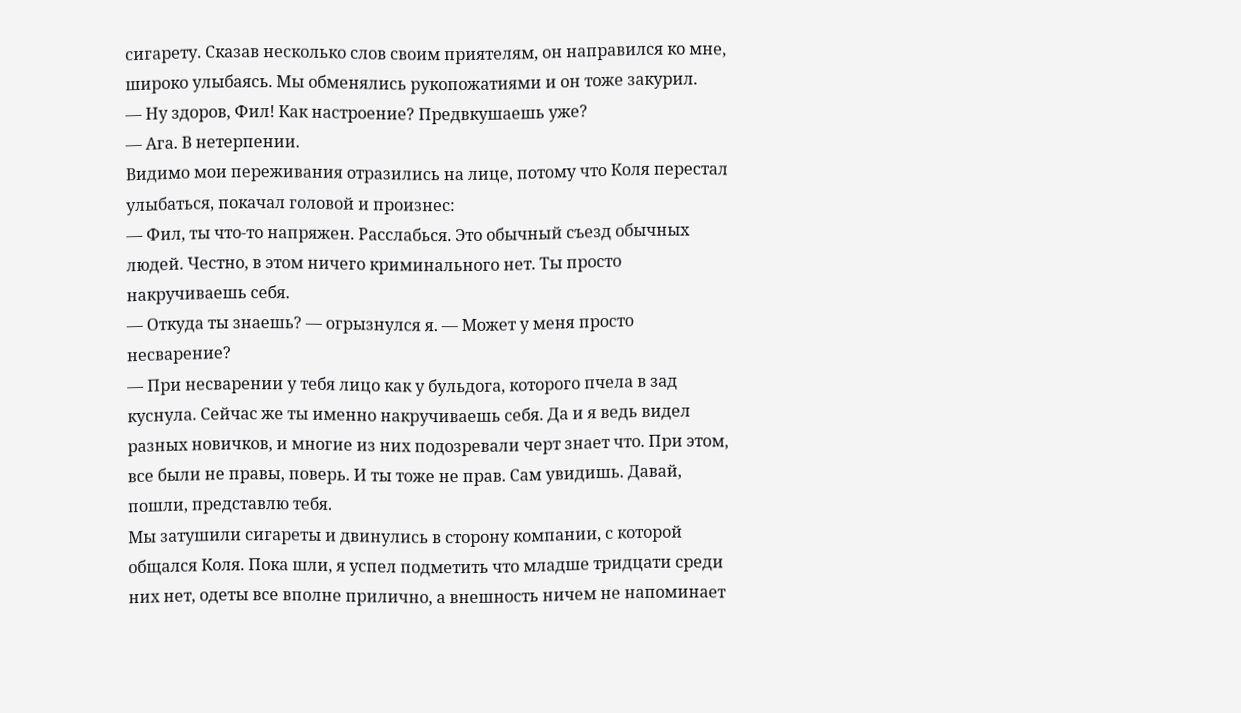сигарету. Сказав несколько слов своим приятелям, он направился ко мне, широко улыбаясь. Мы обменялись рукопожатиями и он тоже закурил.
— Ну здоров, Фил! Как настроение? Предвкушаешь уже?
— Ага. В нетерпении.
Видимо мои переживания отразились на лице, потому что Коля перестал улыбаться, покачал головой и произнес:
— Фил, ты что-то напряжен. Расслабься. Это обычный съезд обычных людей. Честно, в этом ничего криминального нет. Ты просто накручиваешь себя.
— Откуда ты знаешь? — огрызнулся я. — Может у меня просто несварение?
— При несварении у тебя лицо как у бульдога, которого пчела в зад куснула. Сейчас же ты именно накручиваешь себя. Да и я ведь видел разных новичков, и многие из них подозревали черт знает что. При этом, все были не правы, поверь. И ты тоже не прав. Сам увидишь. Давай, пошли, представлю тебя.
Мы затушили сигареты и двинулись в сторону компании, с которой общался Коля. Пока шли, я успел подметить что младше тридцати среди них нет, одеты все вполне прилично, а внешность ничем не напоминает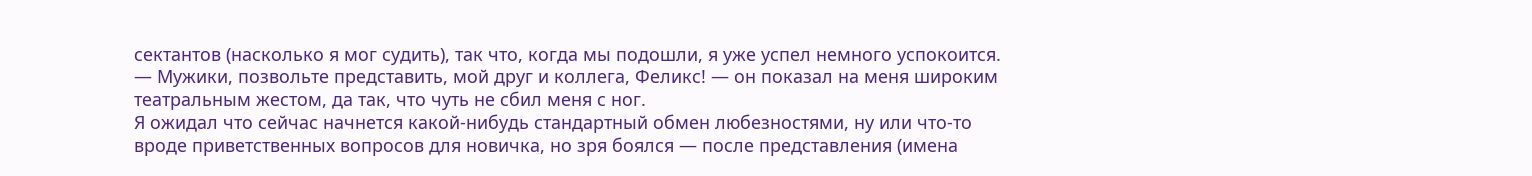сектантов (насколько я мог судить), так что, когда мы подошли, я уже успел немного успокоится.
— Мужики, позвольте представить, мой друг и коллега, Феликс! — он показал на меня широким театральным жестом, да так, что чуть не сбил меня с ног.
Я ожидал что сейчас начнется какой-нибудь стандартный обмен любезностями, ну или что-то вроде приветственных вопросов для новичка, но зря боялся — после представления (имена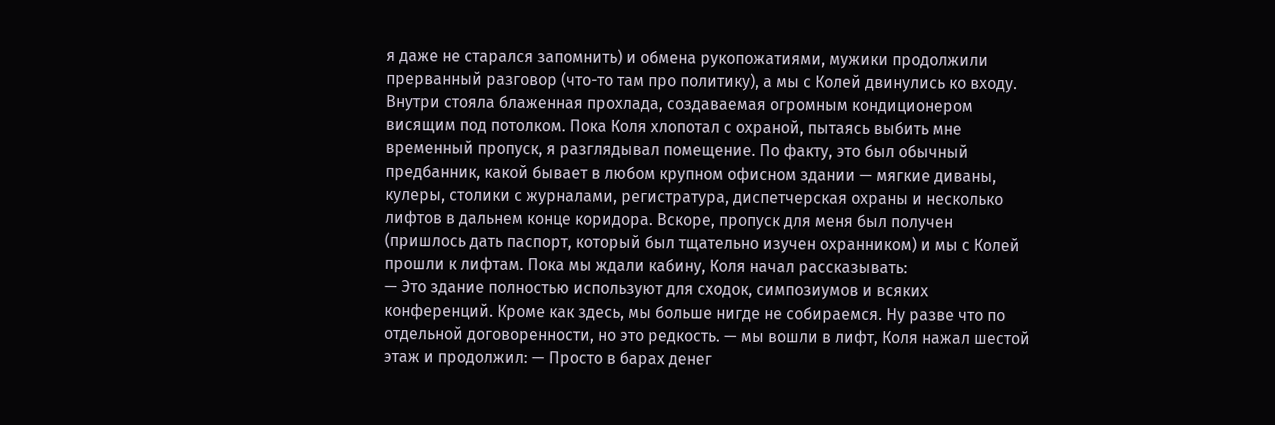я даже не старался запомнить) и обмена рукопожатиями, мужики продолжили прерванный разговор (что-то там про политику), а мы с Колей двинулись ко входу.
Внутри стояла блаженная прохлада, создаваемая огромным кондиционером висящим под потолком. Пока Коля хлопотал с охраной, пытаясь выбить мне временный пропуск, я разглядывал помещение. По факту, это был обычный предбанник, какой бывает в любом крупном офисном здании — мягкие диваны, кулеры, столики с журналами, регистратура, диспетчерская охраны и несколько лифтов в дальнем конце коридора. Вскоре, пропуск для меня был получен (пришлось дать паспорт, который был тщательно изучен охранником) и мы с Колей прошли к лифтам. Пока мы ждали кабину, Коля начал рассказывать:
— Это здание полностью используют для сходок, симпозиумов и всяких конференций. Кроме как здесь, мы больше нигде не собираемся. Ну разве что по отдельной договоренности, но это редкость. — мы вошли в лифт, Коля нажал шестой этаж и продолжил: — Просто в барах денег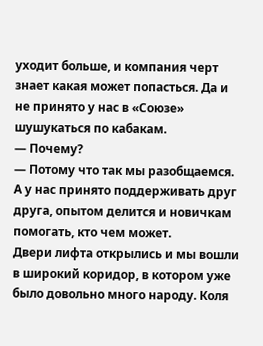уходит больше, и компания черт знает какая может попасться. Да и не принято у нас в «Союзе» шушукаться по кабакам.
— Почему?
— Потому что так мы разобщаемся. А у нас принято поддерживать друг друга, опытом делится и новичкам помогать, кто чем может.
Двери лифта открылись и мы вошли в широкий коридор, в котором уже было довольно много народу. Коля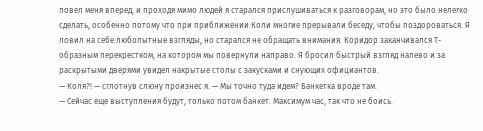повел меня вперед, и проходя мимо людей я старался прислушиваться к разговорам, но это было нелегко сделать, особенно потому что при приближении Коли многие прерывали беседу, чтобы поздороваться. Я ловил на себе любопытные взгляды, но старался не обращать внимания. Коридор заканчивался Т-образным перекрестком, на котором мы повернули направо. Я бросил быстрый взгляд налево и за раскрытыми дверями увидел накрытые столы с закусками и снующих официантов.
— Коля?! — сглотнув слюну произнес я. — Мы точно туда идем? Банкетка вроде там.
— Сейчас еще выступления будут, только потом банкет. Максимум час, так что не боись.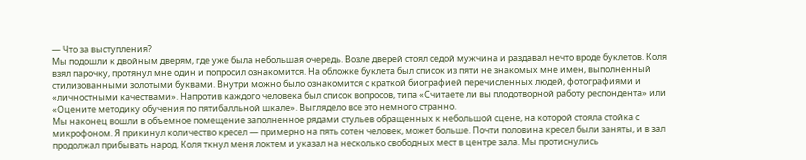— Что за выступления?
Мы подошли к двойным дверям, где уже была небольшая очередь. Возле дверей стоял седой мужчина и раздавал нечто вроде буклетов. Коля взял парочку, протянул мне один и попросил ознакомится. На обложке буклета был список из пяти не знакомых мне имен, выполненный стилизованными золотыми буквами. Внутри можно было ознакомится с краткой биографией перечисленных людей, фотографиями и «личностными качествами». Напротив каждого человека был список вопросов, типа «Считаете ли вы плодотворной работу респондента» или «Оцените методику обучения по пятибалльной шкале». Выглядело все это немного странно.
Мы наконец вошли в объемное помещение заполненное рядами стульев обращенных к небольшой сцене, на которой стояла стойка с микрофоном. Я прикинул количество кресел — примерно на пять сотен человек, может больше. Почти половина кресел были заняты, и в зал продолжал прибывать народ. Коля ткнул меня локтем и указал на несколько свободных мест в центре зала. Мы протиснулись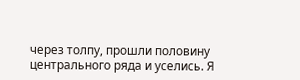через толпу, прошли половину центрального ряда и уселись. Я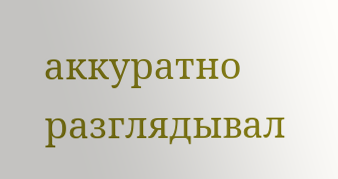аккуратно разглядывал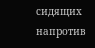сидящих напротив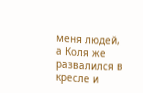меня людей, а Коля же развалился в кресле и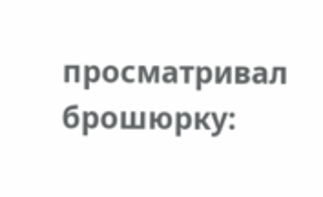просматривал брошюрку: